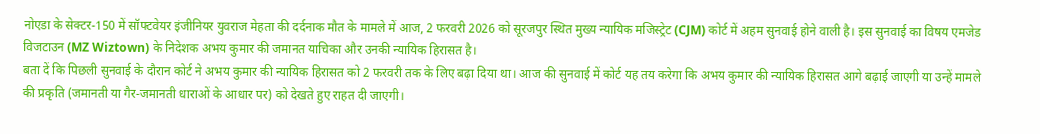नोएडा के सेक्टर-150 में सॉफ्टवेयर इंजीनियर युवराज मेहता की दर्दनाक मौत के मामले में आज, 2 फरवरी 2026 को सूरजपुर स्थित मुख्य न्यायिक मजिस्ट्रेट (CJM) कोर्ट में अहम सुनवाई होने वाली है। इस सुनवाई का विषय एमजेड विजटाउन (MZ Wiztown) के निदेशक अभय कुमार की जमानत याचिका और उनकी न्यायिक हिरासत है।
बता दें कि पिछली सुनवाई के दौरान कोर्ट ने अभय कुमार की न्यायिक हिरासत को 2 फरवरी तक के लिए बढ़ा दिया था। आज की सुनवाई में कोर्ट यह तय करेगा कि अभय कुमार की न्यायिक हिरासत आगे बढ़ाई जाएगी या उन्हें मामले की प्रकृति (जमानती या गैर-जमानती धाराओं के आधार पर) को देखते हुए राहत दी जाएगी।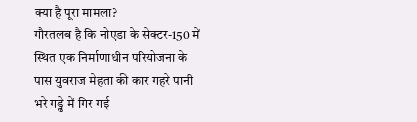क्या है पूरा मामला?
गौरतलब है कि नोएडा के सेक्टर-150 में स्थित एक निर्माणाधीन परियोजना के पास युवराज मेहता की कार गहरे पानी भरे गड्ढे में गिर गई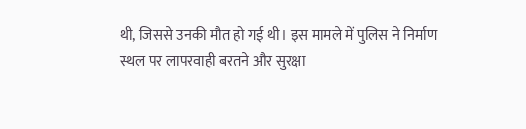थी, जिससे उनकी मौत हो गई थी। इस मामले में पुलिस ने निर्माण स्थल पर लापरवाही बरतने और सुरक्षा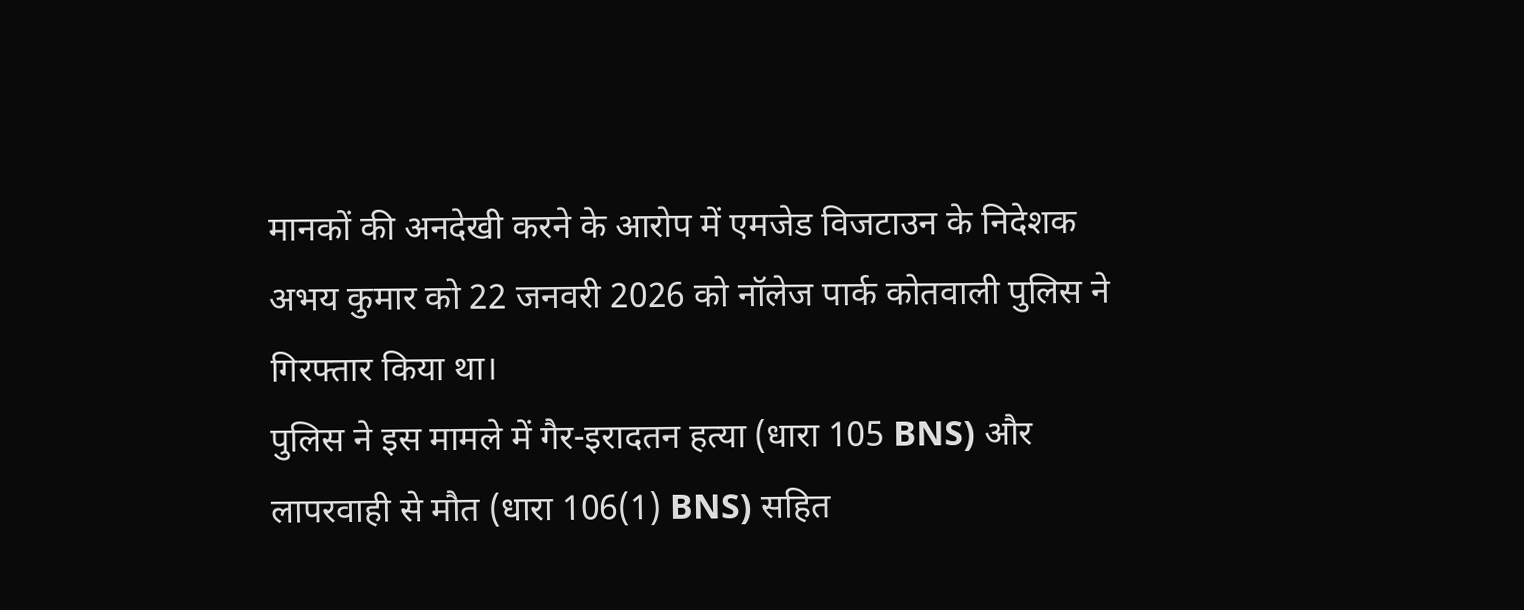मानकों की अनदेखी करने के आरोप में एमजेड विजटाउन के निदेशक अभय कुमार को 22 जनवरी 2026 को नॉलेज पार्क कोतवाली पुलिस ने गिरफ्तार किया था।
पुलिस ने इस मामले में गैर-इरादतन हत्या (धारा 105 BNS) और लापरवाही से मौत (धारा 106(1) BNS) सहित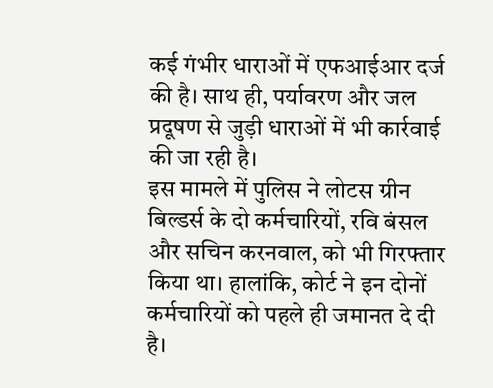कई गंभीर धाराओं में एफआईआर दर्ज की है। साथ ही, पर्यावरण और जल प्रदूषण से जुड़ी धाराओं में भी कार्रवाई की जा रही है।
इस मामले में पुलिस ने लोटस ग्रीन बिल्डर्स के दो कर्मचारियों, रवि बंसल और सचिन करनवाल, को भी गिरफ्तार किया था। हालांकि, कोर्ट ने इन दोनों कर्मचारियों को पहले ही जमानत दे दी है।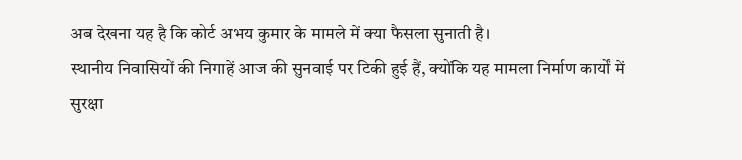अब देखना यह है कि कोर्ट अभय कुमार के मामले में क्या फैसला सुनाती है।
स्थानीय निवासियों की निगाहें आज की सुनवाई पर टिकी हुई हैं, क्योंकि यह मामला निर्माण कार्यों में सुरक्षा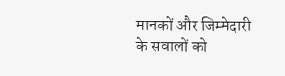मानकों और जिम्मेदारी के सवालों को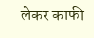लेकर काफी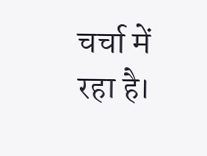चर्चा में रहा है।